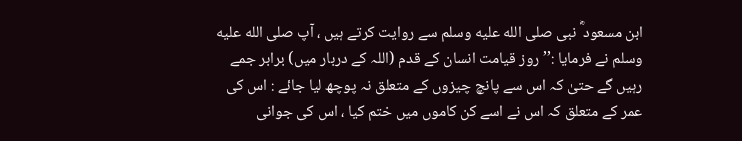ابن مسعود ؓ نبی صلى الله عليه وسلم سے روایت کرتے ہیں ، آپ صلى الله عليه وسلم نے فرمایا :’’ روز قیامت انسان کے قدم (اللہ کے دربار میں) برابر جمے رہیں گے حتیٰ کہ اس سے پانچ چیزوں کے متعلق نہ پوچھ لیا جائے : اس کی عمر کے متعلق کہ اس نے اسے کن کاموں میں ختم کیا ، اس کی جوانی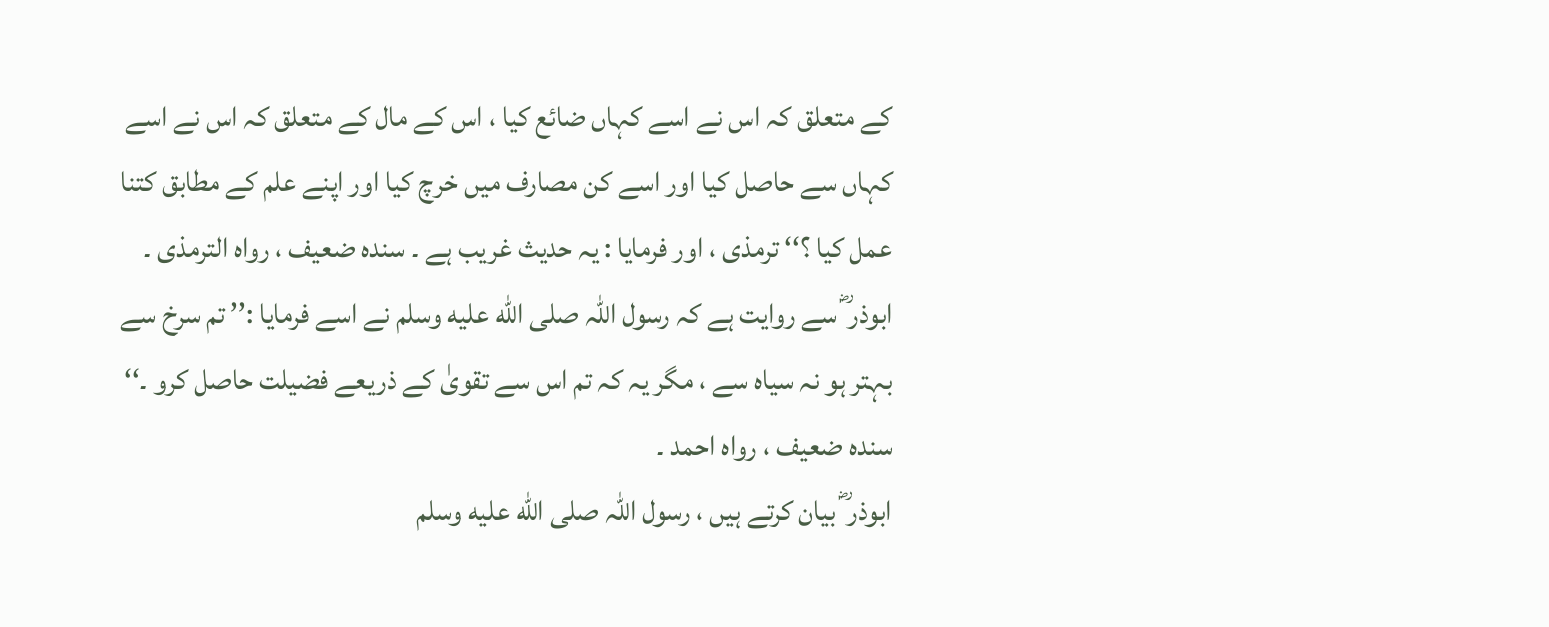کے متعلق کہ اس نے اسے کہاں ضائع کیا ، اس کے مال کے متعلق کہ اس نے اسے کہاں سے حاصل کیا اور اسے کن مصارف میں خرچ کیا اور اپنے علم کے مطابق کتنا عمل کیا ؟‘‘ ترمذی ، اور فرمایا : یہ حدیث غریب ہے ۔ سندہ ضعیف ، رواہ الترمذی ۔
ابوذر ؓ سے روایت ہے کہ رسول اللہ صلى الله عليه وسلم نے اسے فرمایا :’’ تم سرخ سے بہتر ہو نہ سیاہ سے ، مگر یہ کہ تم اس سے تقویٰ کے ذریعے فضیلت حاصل کرو ۔‘‘ سندہ ضعیف ، رواہ احمد ۔
ابوذر ؓ بیان کرتے ہیں ، رسول اللہ صلى الله عليه وسلم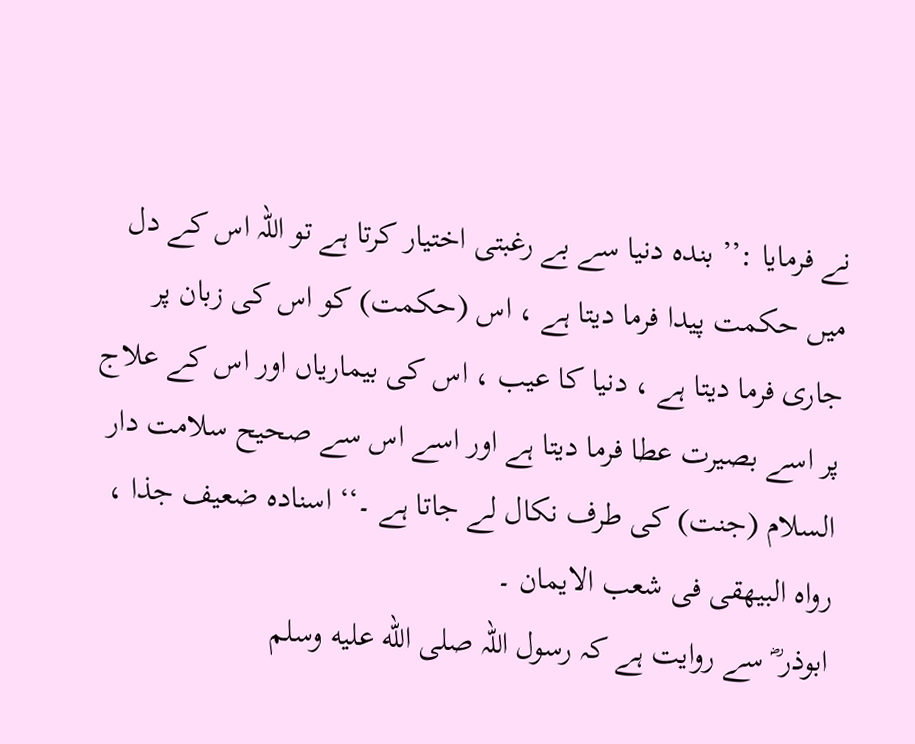نے فرمایا :’’ بندہ دنیا سے بے رغبتی اختیار کرتا ہے تو اللہ اس کے دل میں حکمت پیدا فرما دیتا ہے ، اس (حکمت) کو اس کی زبان پر جاری فرما دیتا ہے ، دنیا کا عیب ، اس کی بیماریاں اور اس کے علاج پر اسے بصیرت عطا فرما دیتا ہے اور اسے اس سے صحیح سلامت دار السلام (جنت) کی طرف نکال لے جاتا ہے ۔‘‘ اسنادہ ضعیف جذا ، رواہ البیھقی فی شعب الایمان ۔
ابوذر ؓ سے روایت ہے کہ رسول اللہ صلى الله عليه وسلم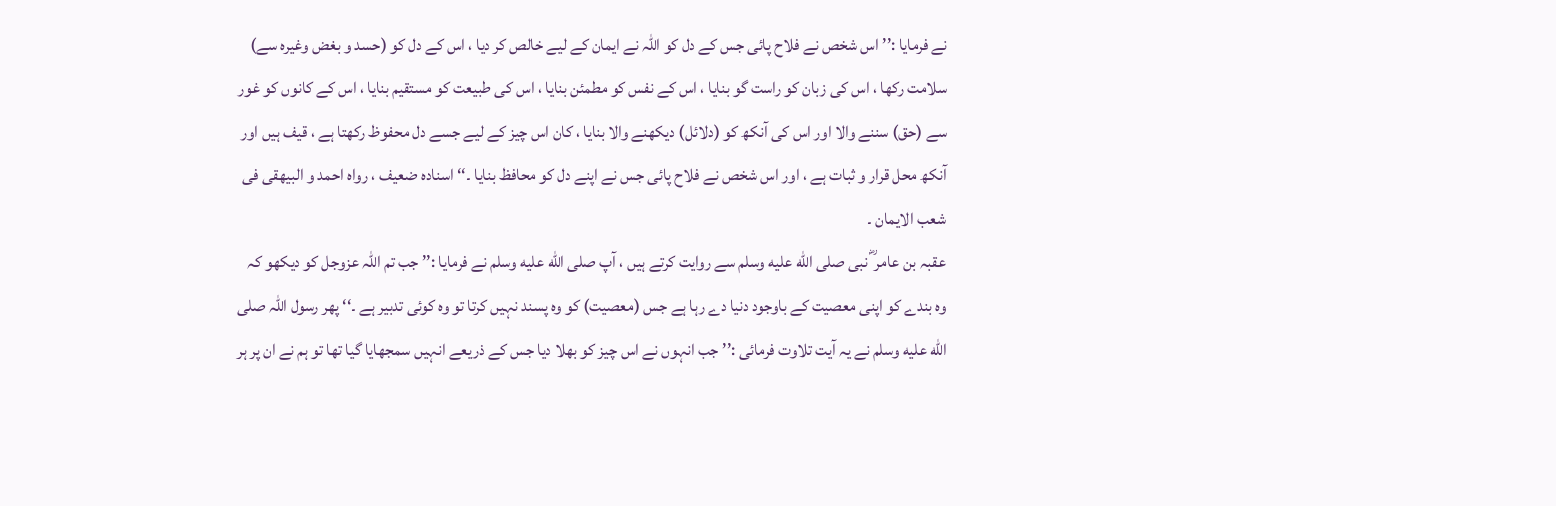نے فرمایا :’’ اس شخص نے فلاح پائی جس کے دل کو اللہ نے ایمان کے لیے خالص کر دیا ، اس کے دل کو (حسد و بغض وغیرہ سے) سلامت رکھا ، اس کی زبان کو راست گو بنایا ، اس کے نفس کو مطمئن بنایا ، اس کی طبیعت کو مستقیم بنایا ، اس کے کانوں کو غور سے (حق) سننے والا اور اس کی آنکھ کو (دلائل) دیکھنے والا بنایا ، کان اس چیز کے لیے جسے دل محفوظ رکھتا ہے ، قیف ہیں اور آنکھ محل قرار و ثبات ہے ، اور اس شخص نے فلاح پائی جس نے اپنے دل کو محافظ بنایا ۔‘‘ اسنادہ ضعیف ، رواہ احمد و البیھقی فی شعب الایمان ۔
عقبہ بن عامر ؓ نبی صلى الله عليه وسلم سے روایت کرتے ہیں ، آپ صلى الله عليه وسلم نے فرمایا :’’ جب تم اللہ عزوجل کو دیکھو کہ وہ بندے کو اپنی معصیت کے باوجود دنیا دے رہا ہے جس (معصیت) کو وہ پسند نہیں کرتا تو وہ کوئی تدبیر ہے ۔‘‘ پھر رسول اللہ صلى الله عليه وسلم نے یہ آیت تلاوت فرمائی :’’ جب انہوں نے اس چیز کو بھلا دیا جس کے ذریعے انہیں سمجھایا گیا تھا تو ہم نے ان پر ہر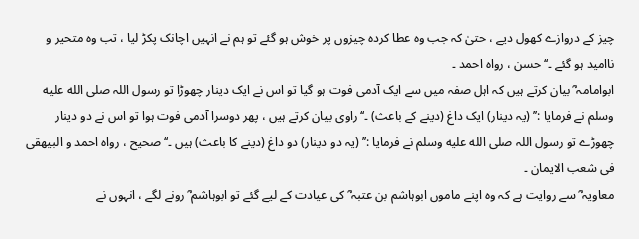چیز کے دروازے کھول دیے ، حتیٰ کہ جب وہ عطا کردہ چیزوں پر خوش ہو گئے تو ہم نے انہیں اچانک پکڑ لیا ، تب وہ متحیر و ناامید ہو گئے ۔‘‘ حسن ، رواہ احمد ۔
ابوامامہ ؓ بیان کرتے ہیں کہ اہل صفہ میں سے ایک آدمی فوت ہو گیا تو اس نے ایک دینار چھوڑا تو رسول اللہ صلى الله عليه وسلم نے فرمایا :’’ (یہ دینار) ایک داغ (دینے کے باعث) ۔‘‘ راوی بیان کرتے ہیں ، پھر دوسرا آدمی فوت ہوا تو اس نے دو دینار چھوڑے تو رسول اللہ صلى الله عليه وسلم نے فرمایا :’’ (یہ دو دینار) دو داغ (دینے کا باعث) ہیں ۔‘‘ صحیح ، رواہ احمد و البیھقی فی شعب الایمان ۔
معاویہ ؓ سے روایت ہے کہ وہ اپنے ماموں ابوہاشم بن عتبہ ؓ کی عیادت کے لیے گئے تو ابوہاشم ؓ رونے لگے ، انہوں نے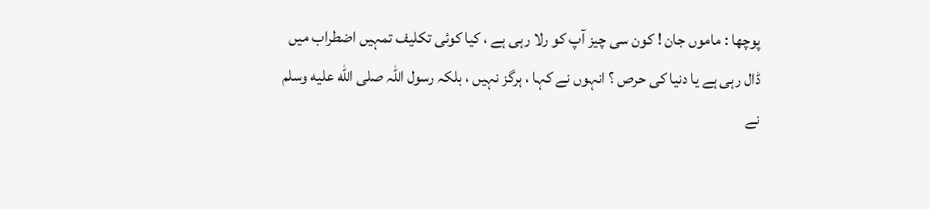پوچھا : ماموں جان ! کون سی چیز آپ کو رلا رہی ہے ، کیا کوئی تکلیف تمہیں اضطراب میں ڈال رہی ہے یا دنیا کی حرص ؟ انہوں نے کہا ، ہرگز نہیں ، بلکہ رسول اللہ صلى الله عليه وسلم نے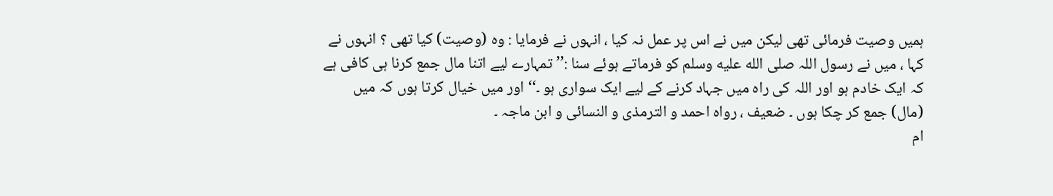ہمیں وصیت فرمائی تھی لیکن میں نے اس پر عمل نہ کیا ، انہوں نے فرمایا : وہ (وصیت) کیا تھی ؟ انہوں نے کہا ، میں نے رسول اللہ صلى الله عليه وسلم کو فرماتے ہوئے سنا :’’ تمہارے لیے اتنا مال جمع کرنا ہی کافی ہے کہ ایک خادم ہو اور اللہ کی راہ میں جہاد کرنے کے لیے ایک سواری ہو ۔‘‘ اور میں خیال کرتا ہوں کہ میں (مال) جمع کر چکا ہوں ۔ ضعیف ، رواہ احمد و الترمذی و النسائی و ابن ماجہ ۔
ام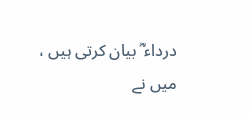درداء ؓ بیان کرتی ہیں ، میں نے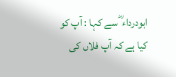ابودرداء ؓ سے کہا : آپ کو کیا ہے کہ آپ فلاں کی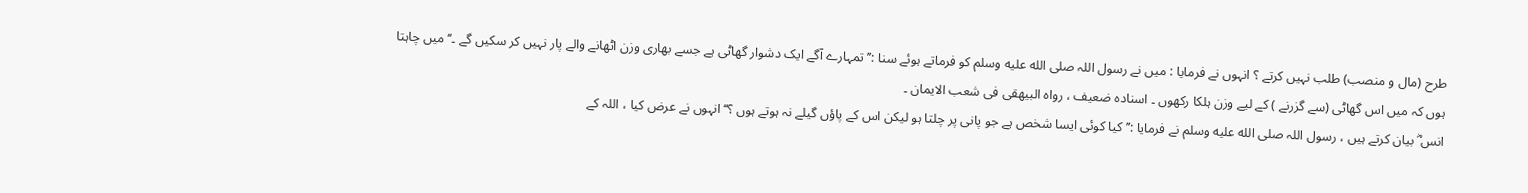طرح (مال و منصب) طلب نہیں کرتے ؟ انہوں نے فرمایا : میں نے رسول اللہ صلى الله عليه وسلم کو فرماتے ہوئے سنا :’’ تمہارے آگے ایک دشوار گھاٹی ہے جسے بھاری وزن اٹھانے والے پار نہیں کر سکیں گے ۔‘‘ میں چاہتا ہوں کہ میں اس گھاٹی (سے گزرنے ) کے لیے وزن ہلکا رکھوں ۔ اسنادہ ضعیف ، رواہ البیھقی فی شعب الایمان ۔
انس ؓ بیان کرتے ہیں ، رسول اللہ صلى الله عليه وسلم نے فرمایا :’’ کیا کوئی ایسا شخص ہے جو پانی پر چلتا ہو لیکن اس کے پاؤں گیلے نہ ہوتے ہوں ؟‘‘ انہوں نے عرض کیا ، اللہ کے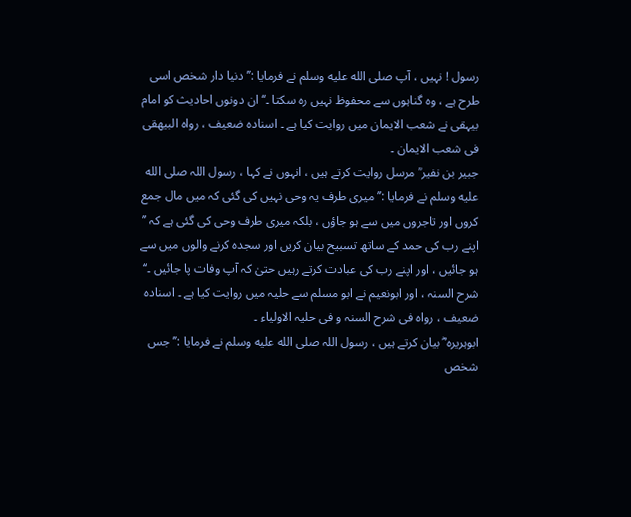رسول ! نہیں ، آپ صلى الله عليه وسلم نے فرمایا :’’ دنیا دار شخص اسی طرح ہے ، وہ گناہوں سے محفوظ نہیں رہ سکتا ۔‘‘ ان دونوں احادیث کو امام بیہقی نے شعب الایمان میں روایت کیا ہے ۔ اسنادہ ضعیف ، رواہ البیھقی فی شعب الایمان ۔
جبیر بن نفیر ؒ مرسل روایت کرتے ہیں ، انہوں نے کہا ، رسول اللہ صلى الله عليه وسلم نے فرمایا :’’ میری طرف یہ وحی نہیں کی گئی کہ میں مال جمع کروں اور تاجروں میں سے ہو جاؤں ، بلکہ میری طرف وحی کی گئی ہے کہ ’’ اپنے رب کی حمد کے ساتھ تسبیح بیان کریں اور سجدہ کرنے والوں میں سے ہو جائیں ، اور اپنے رب کی عبادت کرتے رہیں حتیٰ کہ آپ وفات پا جائیں ۔‘‘ شرح السنہ ، اور ابونعیم نے ابو مسلم سے حلیہ میں روایت کیا ہے ۔ اسنادہ ضعیف ، رواہ فی شرح السنہ و فی حلیہ الاولیاء ۔
ابوہریرہ ؓ بیان کرتے ہیں ، رسول اللہ صلى الله عليه وسلم نے فرمایا :’’ جس شخص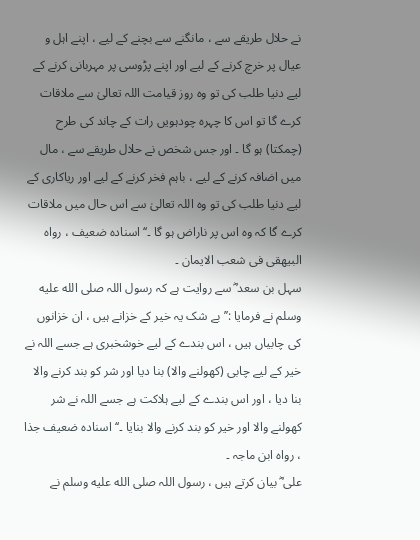نے حلال طریقے سے ، مانگنے سے بچنے کے لیے ، اپنے اہل و عیال پر خرچ کرنے کے لیے اور اپنے پڑوسی پر مہربانی کرنے کے لیے دنیا طلب کی تو وہ روز قیامت اللہ تعالیٰ سے ملاقات کرے گا تو اس کا چہرہ چودہویں رات کے چاند کی طرح (چمکتا) ہو گا ۔ اور جس شخص نے حلال طریقے سے ، مال میں اضافہ کرنے کے لیے ، باہم فخر کرنے کے لیے اور ریاکاری کے لیے دنیا طلب کی تو وہ اللہ تعالیٰ سے اس حال میں ملاقات کرے گا کہ وہ اس پر ناراض ہو گا ۔‘‘ اسنادہ ضعیف ، رواہ البیھقی فی شعب الایمان ۔
سہل بن سعد ؓ سے روایت ہے کہ رسول اللہ صلى الله عليه وسلم نے فرمایا :’’ بے شک یہ خیر کے خزانے ہیں ، ان خزانوں کی چابیاں ہیں ، اس بندے کے لیے خوشخبری ہے جسے اللہ نے خیر کے لیے چابی (کھولنے والا) بنا دیا اور شر کو بند کرنے والا بنا دیا ، اور اس بندے کے لیے ہلاکت ہے جسے اللہ نے شر کھولنے والا اور خیر کو بند کرنے والا بنایا ۔‘‘ اسنادہ ضعیف جذا ، رواہ ابن ماجہ ۔
علی ؓ بیان کرتے ہیں ، رسول اللہ صلى الله عليه وسلم نے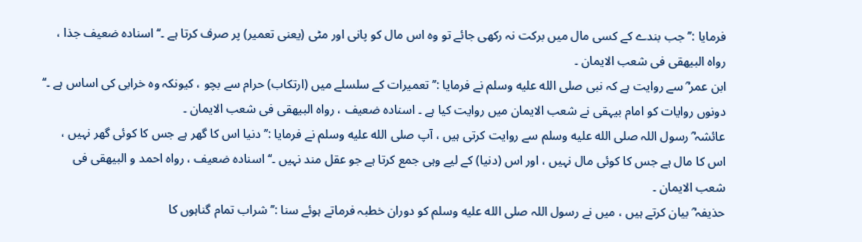فرمایا :’’ جب بندے کے کسی مال میں برکت نہ رکھی جائے تو وہ اس مال کو پانی اور مٹی (یعنی تعمیر) پر صرف کرتا ہے ۔‘‘ اسنادہ ضعیف جذا ، رواہ البیھقی فی شعب الایمان ۔
ابن عمر ؓ سے روایت ہے کہ نبی صلى الله عليه وسلم نے فرمایا :’’ تعمیرات کے سلسلے میں (ارتکاب) حرام سے بچو ، کیونکہ وہ خرابی کی اساس ہے ۔‘‘ دونوں روایات کو امام بیہقی نے شعب الایمان میں روایت کیا ہے ۔ اسنادہ ضعیف ، رواہ البیھقی فی شعب الایمان ۔
عائشہ ؓ رسول اللہ صلى الله عليه وسلم سے روایت کرتی ہیں ، آپ صلى الله عليه وسلم نے فرمایا :’’ دنیا اس کا گھر ہے جس کا کوئی گھر نہیں ، اس کا مال ہے جس کا کوئی مال نہیں ، اور اس (دنیا) کے لیے وہی جمع کرتا ہے جو عقل مند نہیں ۔‘‘ اسنادہ ضعیف ، رواہ احمد و البیھقی فی شعب الایمان ۔
حذیفہ ؓ بیان کرتے ہیں ، میں نے رسول اللہ صلى الله عليه وسلم کو دوران خطبہ فرماتے ہوئے سنا :’’ شراب تمام گناہوں کا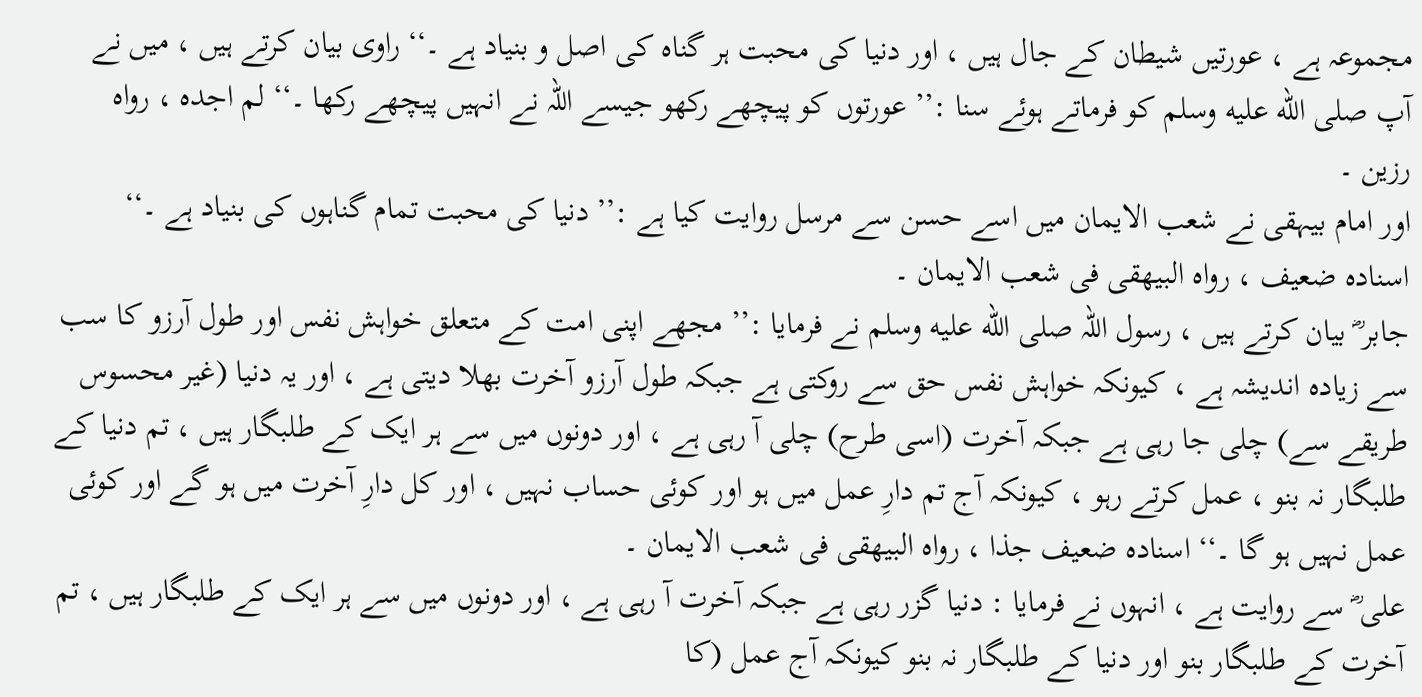مجموعہ ہے ، عورتیں شیطان کے جال ہیں ، اور دنیا کی محبت ہر گناہ کی اصل و بنیاد ہے ۔‘‘ راوی بیان کرتے ہیں ، میں نے آپ صلى الله عليه وسلم کو فرماتے ہوئے سنا :’’ عورتوں کو پیچھے رکھو جیسے اللہ نے انہیں پیچھے رکھا ۔‘‘ لم اجدہ ، رواہ رزین ۔
اور امام بیہقی نے شعب الایمان میں اسے حسن سے مرسل روایت کیا ہے :’’ دنیا کی محبت تمام گناہوں کی بنیاد ہے ۔‘‘ اسنادہ ضعیف ، رواہ البیھقی فی شعب الایمان ۔
جابر ؓ بیان کرتے ہیں ، رسول اللہ صلى الله عليه وسلم نے فرمایا :’’ مجھے اپنی امت کے متعلق خواہش نفس اور طول آرزو کا سب سے زیادہ اندیشہ ہے ، کیونکہ خواہش نفس حق سے روکتی ہے جبکہ طول آرزو آخرت بھلا دیتی ہے ، اور یہ دنیا (غیر محسوس طریقے سے) چلی جا رہی ہے جبکہ آخرت (اسی طرح) چلی آ رہی ہے ، اور دونوں میں سے ہر ایک کے طلبگار ہیں ، تم دنیا کے طلبگار نہ بنو ، عمل کرتے رہو ، کیونکہ آج تم دارِ عمل میں ہو اور کوئی حساب نہیں ، اور کل دارِ آخرت میں ہو گے اور کوئی عمل نہیں ہو گا ۔‘‘ اسنادہ ضعیف جذا ، رواہ البیھقی فی شعب الایمان ۔
علی ؓ سے روایت ہے ، انہوں نے فرمایا : دنیا گزر رہی ہے جبکہ آخرت آ رہی ہے ، اور دونوں میں سے ہر ایک کے طلبگار ہیں ، تم آخرت کے طلبگار بنو اور دنیا کے طلبگار نہ بنو کیونکہ آج عمل (کا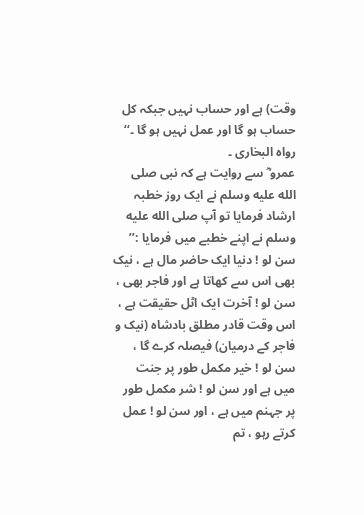وقت) ہے اور حساب نہیں جبکہ کل حساب ہو گا اور عمل نہیں ہو گا ۔‘‘ رواہ البخاری ۔
عمرو ؓ سے روایت ہے کہ نبی صلى الله عليه وسلم نے ایک روز خطبہ ارشاد فرمایا تو آپ صلى الله عليه وسلم نے اپنے خطبے میں فرمایا :’’ سن لو ! دنیا ایک حاضر مال ہے ، نیک بھی اس سے کھاتا ہے اور فاجر بھی ، سن لو ! آخرت ایک اٹل حقیقت ہے ، اس وقت قادر مطلق بادشاہ (نیک و فاجر کے درمیان) فیصلہ کرے گا ، سن لو ! خیر مکمل طور پر جنت میں ہے اور سن لو ! شر مکمل طور پر جہنم میں ہے ، اور سن لو ! عمل کرتے رہو ، تم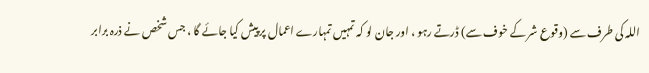اللہ کی طرف سے (وقوع شر کے خوف سے) ڈرتے رہو ، اور جان لو کہ تمہیں تمہارے اعمال پر پیش کیا جائے گا ، جس شخص نے ذرہ برابر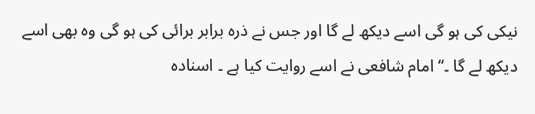نیکی کی ہو گی اسے دیکھ لے گا اور جس نے ذرہ برابر برائی کی ہو گی وہ بھی اسے دیکھ لے گا ۔‘‘ امام شافعی نے اسے روایت کیا ہے ۔ اسنادہ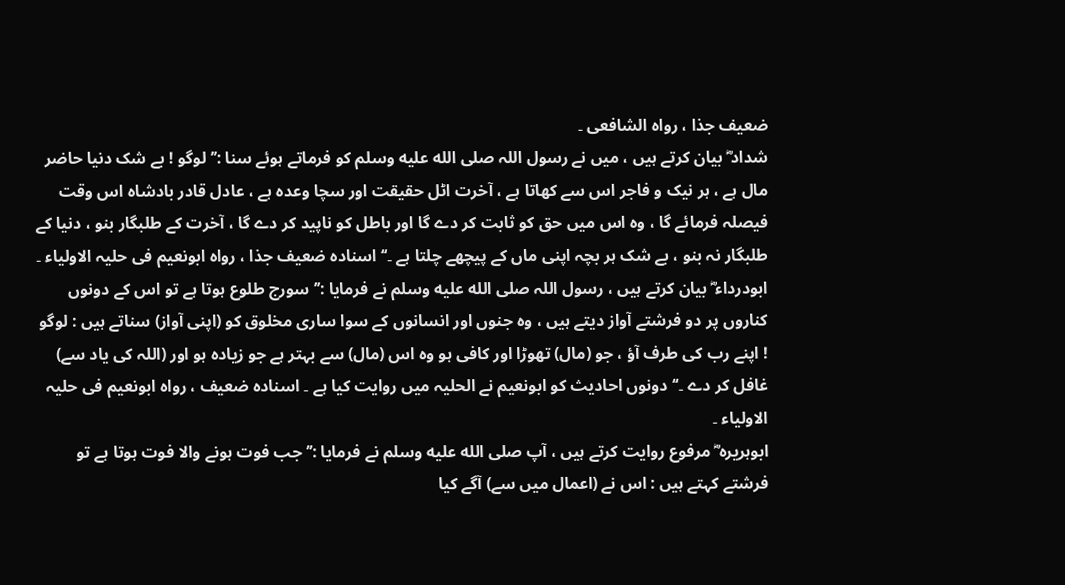ضعیف جذا ، رواہ الشافعی ۔
شداد ؓ بیان کرتے ہیں ، میں نے رسول اللہ صلى الله عليه وسلم کو فرماتے ہوئے سنا :’’ لوگو ! بے شک دنیا حاضر مال ہے ، ہر نیک و فاجر اس سے کھاتا ہے ، آخرت اٹل حقیقت اور سچا وعدہ ہے ، عادل قادر بادشاہ اس وقت فیصلہ فرمائے گا ، وہ اس میں حق کو ثابت کر دے گا اور باطل کو ناپید کر دے گا ، آخرت کے طلبگار بنو ، دنیا کے طلبگار نہ بنو ، بے شک ہر بچہ اپنی ماں کے پیچھے چلتا ہے ۔‘‘ اسنادہ ضعیف جذا ، رواہ ابونعیم فی حلیہ الاولیاء ۔
ابودرداء ؓ بیان کرتے ہیں ، رسول اللہ صلى الله عليه وسلم نے فرمایا :’’ سورج طلوع ہوتا ہے تو اس کے دونوں کناروں پر دو فرشتے آواز دیتے ہیں ، وہ جنوں اور انسانوں کے سوا ساری مخلوق کو (اپنی آواز) سناتے ہیں : لوگو ! اپنے رب کی طرف آؤ ، جو (مال) تھوڑا اور کافی ہو وہ اس (مال) سے بہتر ہے جو زیادہ ہو اور (اللہ کی یاد سے) غافل کر دے ۔‘‘ دونوں احادیث کو ابونعیم نے الحلیہ میں روایت کیا ہے ۔ اسنادہ ضعیف ، رواہ ابونعیم فی حلیہ الاولیاء ۔
ابوہریرہ ؓ مرفوع روایت کرتے ہیں ، آپ صلى الله عليه وسلم نے فرمایا :’’ جب فوت ہونے والا فوت ہوتا ہے تو فرشتے کہتے ہیں : اس نے (اعمال میں سے) آگے کیا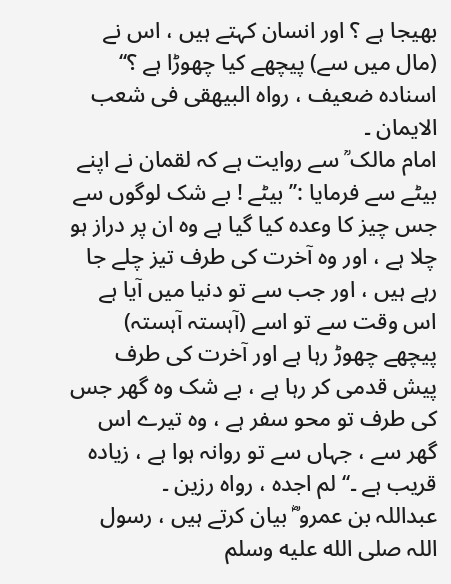بھیجا ہے ؟ اور انسان کہتے ہیں ، اس نے (مال میں سے) پیچھے کیا چھوڑا ہے ؟‘‘ اسنادہ ضعیف ، رواہ البیھقی فی شعب الایمان ۔
امام مالک ؒ سے روایت ہے کہ لقمان نے اپنے بیٹے سے فرمایا :’’ بیٹے ! بے شک لوگوں سے جس چیز کا وعدہ کیا گیا ہے وہ ان پر دراز ہو چلا ہے ، اور وہ آخرت کی طرف تیز چلے جا رہے ہیں ، اور جب سے تو دنیا میں آیا ہے اس وقت سے تو اسے (آہستہ آہستہ) پیچھے چھوڑ رہا ہے اور آخرت کی طرف پیش قدمی کر رہا ہے ، بے شک وہ گھر جس کی طرف تو محو سفر ہے ، وہ تیرے اس گھر سے ، جہاں سے تو روانہ ہوا ہے ، زیادہ قریب ہے ۔‘‘ لم اجدہ ، رواہ رزین ۔
عبداللہ بن عمرو ؓ بیان کرتے ہیں ، رسول اللہ صلى الله عليه وسلم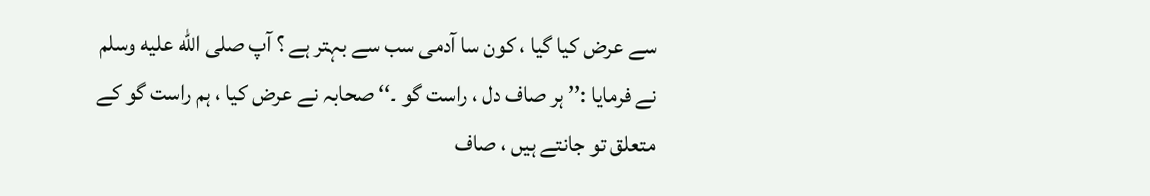سے عرض کیا گیا ، کون سا آدمی سب سے بہتر ہے ؟ آپ صلى الله عليه وسلم نے فرمایا :’’ ہر صاف دل ، راست گو ۔‘‘ صحابہ نے عرض کیا ، ہم راست گو کے متعلق تو جانتے ہیں ، صاف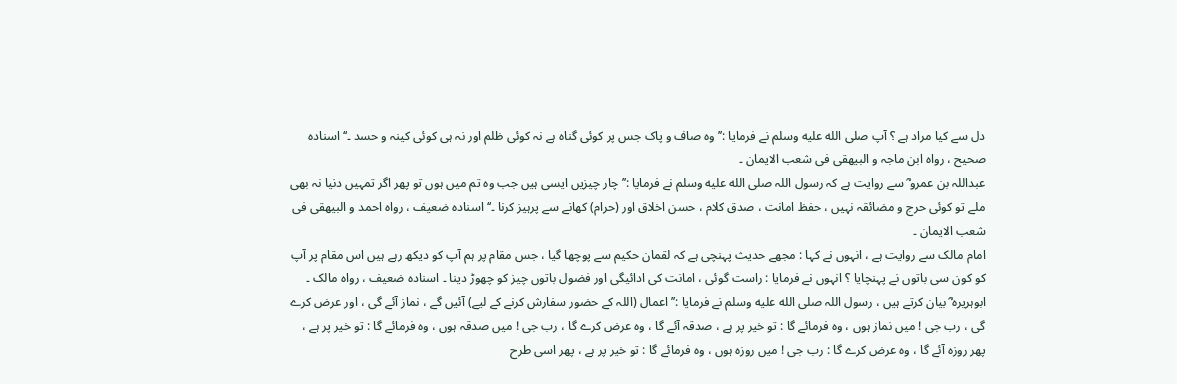دل سے کیا مراد ہے ؟ آپ صلى الله عليه وسلم نے فرمایا :’’ وہ صاف و پاک جس پر کوئی گناہ ہے نہ کوئی ظلم اور نہ ہی کوئی کینہ و حسد ۔‘‘ اسنادہ صحیح ، رواہ ابن ماجہ و البیھقی فی شعب الایمان ۔
عبداللہ بن عمرو ؓ سے روایت ہے کہ رسول اللہ صلى الله عليه وسلم نے فرمایا :’’ چار چیزیں ایسی ہیں جب وہ تم میں ہوں تو پھر اگر تمہیں دنیا نہ بھی ملے تو کوئی حرج و مضائقہ نہیں ، حفظ امانت ، صدق کلام ، حسن اخلاق اور (حرام) کھانے سے پرہیز کرنا ۔‘‘ اسنادہ ضعیف ، رواہ احمد و البیھقی فی شعب الایمان ۔
امام مالک سے روایت ہے ، انہوں نے کہا : مجھے حدیث پہنچی ہے کہ لقمان حکیم سے پوچھا گیا ، جس مقام پر ہم آپ کو دیکھ رہے ہیں اس مقام پر آپ کو کون سی باتوں نے پہنچایا ؟ انہوں نے فرمایا : راست گوئی ، امانت کی ادائیگی اور فضول باتوں چیز کو چھوڑ دینا ۔ اسنادہ ضعیف ، رواہ مالک ۔
ابوہریرہ ؓ بیان کرتے ہیں ، رسول اللہ صلى الله عليه وسلم نے فرمایا :’’ اعمال (اللہ کے حضور سفارش کرنے کے لیے) آئیں گے ، نماز آئے گی ، اور عرض کرے گی ، رب جی ! میں نماز ہوں ، وہ فرمائے گا : تو خیر پر ہے ، صدقہ آئے گا ، وہ عرض کرے گا ، رب جی ! میں صدقہ ہوں ، وہ فرمائے گا : تو خیر پر ہے ، پھر روزہ آئے گا ، وہ عرض کرے گا : رب جی ! میں روزہ ہوں ، وہ فرمائے گا : تو خیر پر ہے ، پھر اسی طرح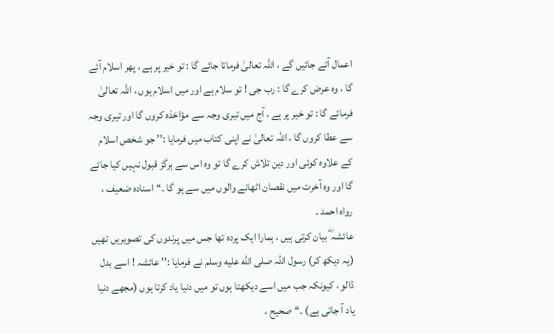اعمال آتے جائیں گے ، اللہ تعالیٰ فرماتا جائے گا : تو خیر پر ہے ، پھر اسلام آئے گا ، وہ عرض کرے گا : رب جی ! تو سلام ہے اور میں اسلام ہوں ، اللہ تعالیٰ فرمائے گا : تو خیر پر ہے ، آج میں تیری وجہ سے مؤاخذہ کروں گا اور تیری وجہ سے عطا کروں گا ، اللہ تعالیٰ نے اپنی کتاب میں فرمایا :’’ جو شخص اسلام کے علاوہ کوئی اور دین تلاش کرے گا تو وہ اس سے ہرگز قبول نہیں کیا جائے گا اور وہ آخرت میں نقصان اٹھانے والوں میں سے ہو گا ۔‘‘ اسنادہ ضعیف ، رواہ احمد ۔
عائشہ ؓ بیان کرتی ہیں ، ہمارا ایک پردہ تھا جس میں پرندوں کی تصویریں تھیں (یہ دیکھ کر) رسول اللہ صلى الله عليه وسلم نے فرمایا :’’ عائشہ ! اسے بدل ڈالو ، کیونکہ جب میں اسے دیکھتا ہوں تو میں دنیا یاد کرتا ہوں (مجھے دنیا یاد آ جاتی ہے) ۔‘‘ صحیح ،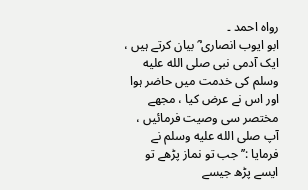رواہ احمد ۔
ابو ایوب انصاری ؓ بیان کرتے ہیں ، ایک آدمی نبی صلى الله عليه وسلم کی خدمت میں حاضر ہوا اور اس نے عرض کیا ، مجھے مختصر سی وصیت فرمائیں ، آپ صلى الله عليه وسلم نے فرمایا :’’ جب تو نماز پڑھے تو ایسے پڑھ جیسے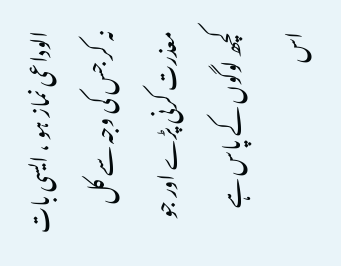الوداعی نماز ہو ، ایسی بات نہ کر جس کی وجہ سے کل معذرت کرنی پڑے اور جو کچھ لوگوں کے پاس ہے اس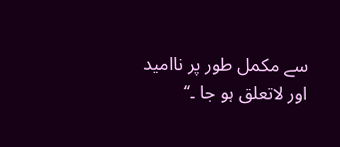سے مکمل طور پر ناامید اور لاتعلق ہو جا ۔‘‘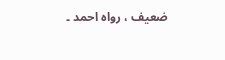ضعیف ، رواہ احمد ۔